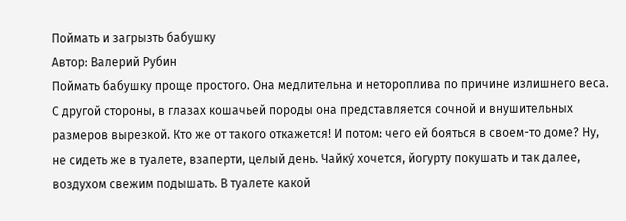Поймать и загрызть бабушку
Автор: Валерий Рубин
Поймать бабушку проще простого. Она медлительна и нетороплива по причине излишнего веса. С другой стороны, в глазах кошачьей породы она представляется сочной и внушительных размеров вырезкой. Кто же от такого откажется! И потом: чего ей бояться в своем-то доме? Ну, не сидеть же в туалете, взаперти, целый день. Чайкý хочется, йогурту покушать и так далее, воздухом свежим подышать. В туалете какой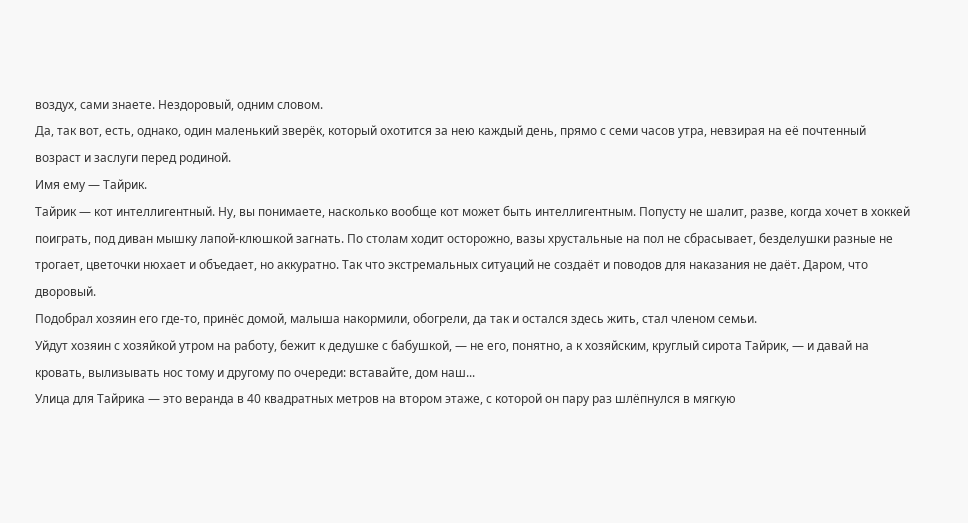воздух, сами знаете. Нездоровый, одним словом.
Да, так вот, есть, однако, один маленький зверёк, который охотится за нею каждый день, прямо с семи часов утра, невзирая на её почтенный возраст и заслуги перед родиной.
Имя ему — Тайрик.
Тайрик — кот интеллигентный. Ну, вы понимаете, насколько вообще кот может быть интеллигентным. Попусту не шалит, разве, когда хочет в хоккей поиграть, под диван мышку лапой-клюшкой загнать. По столам ходит осторожно, вазы хрустальные на пол не сбрасывает, безделушки разные не трогает, цветочки нюхает и объедает, но аккуратно. Так что экстремальных ситуаций не создаёт и поводов для наказания не даёт. Даром, что дворовый.
Подобрал хозяин его где-то, принёс домой, малыша накормили, обогрели, да так и остался здесь жить, стал членом семьи.
Уйдут хозяин с хозяйкой утром на работу, бежит к дедушке с бабушкой, — не его, понятно, а к хозяйским, круглый сирота Тайрик, — и давай на кровать, вылизывать нос тому и другому по очереди: вставайте, дом наш...
Улица для Тайрика — это веранда в 40 квадратных метров на втором этаже, с которой он пару раз шлёпнулся в мягкую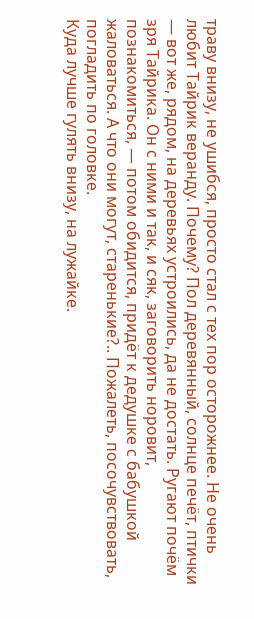траву внизу, не ушибся, просто стал с тех пор осторожнее. Не очень любит Тайрик веранду. Почему? Пол деревянный, солнце печёт, птички — вот же, рядом, на деревьях устроились, да не достать. Ругают почём зря Тайрика. Он с ними и так, и сяк, заговорить норовит, познакомиться, — потом обидится, придёт к дедушке с бабушкой жаловаться. А что они могут, старенькие?.. Пожалеть, посочувствовать, погладить по головке.
Куда лучше гулять внизу, на лужайке.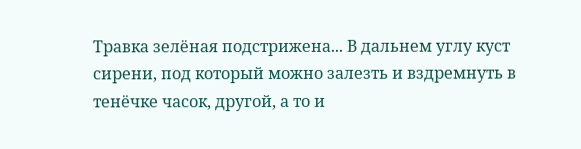Травка зелёная подстрижена... В дальнем углу куст сирени, под который можно залезть и вздремнуть в тенёчке часок, другой, а то и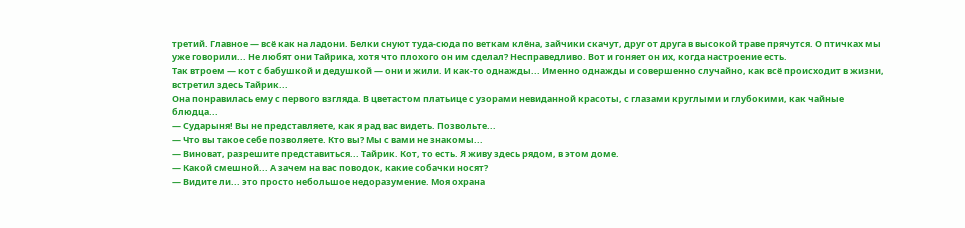третий. Главное — всё как на ладони. Белки снуют туда-сюда по веткам клёна, зайчики скачут, друг от друга в высокой траве прячутся. О птичках мы уже говорили... Не любят они Тайрика, хотя что плохого он им сделал? Несправедливо. Вот и гоняет он их, когда настроение есть.
Так втроем — кот с бабушкой и дедушкой — они и жили. И как-то однажды... Именно однажды и совершенно случайно, как всё происходит в жизни, встретил здесь Тайрик...
Она понравилась ему с первого взгляда. В цветастом платьице с узорами невиданной красоты, с глазами круглыми и глубокими, как чайные блюдца...
— Сударыня! Вы не представляете, как я рад вас видеть. Позвольте...
— Что вы такое себе позволяете. Кто вы? Мы с вами не знакомы...
— Виноват, разрешите представиться... Тайрик. Кот, то есть. Я живу здесь рядом, в этом доме.
— Какой смешной... А зачем на вас поводок, какие собачки носят?
— Видите ли... это просто небольшое недоразумение. Моя охрана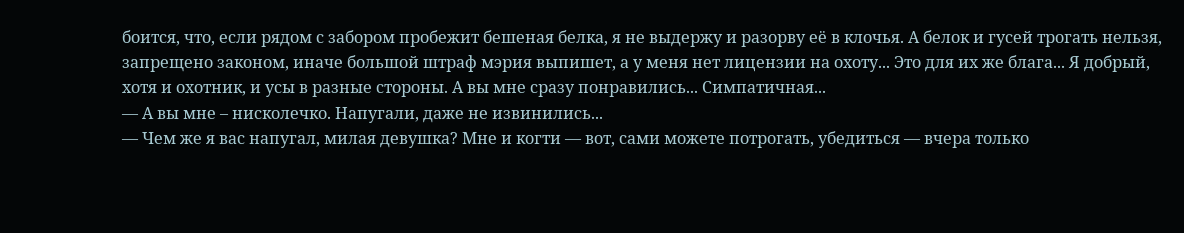боится, что, если рядом с забором пробежит бешеная белка, я не выдержу и разорву её в клочья. А белок и гусей трогать нельзя, запрещено законом, иначе большой штраф мэрия выпишет, а у меня нет лицензии на охоту... Это для их же блага... Я добрый, хотя и охотник, и усы в разные стороны. А вы мне сразу понравились... Симпатичная...
— А вы мне – нисколечко. Напугали, даже не извинились...
— Чем же я вас напугал, милая девушка? Мне и когти — вот, сами можете потрогать, убедиться — вчера только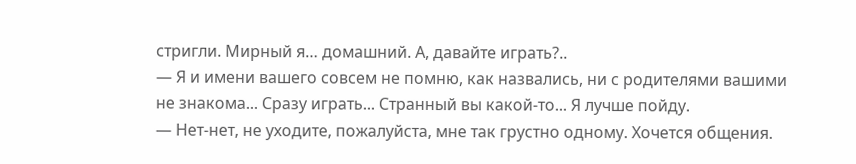стригли. Мирный я… домашний. А, давайте играть?..
— Я и имени вашего совсем не помню, как назвались, ни с родителями вашими не знакома... Сразу играть... Странный вы какой-то... Я лучше пойду.
— Нет-нет, не уходите, пожалуйста, мне так грустно одному. Хочется общения.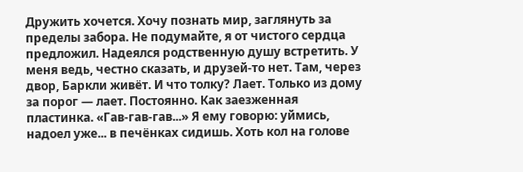Дружить хочется. Хочу познать мир, заглянуть за пределы забора. Не подумайте, я от чистого сердца предложил. Надеялся родственную душу встретить. У меня ведь, честно сказать, и друзей-то нет. Там, через двор, Баркли живёт. И что толку? Лает. Только из дому за порог — лает. Постоянно. Как заезженная пластинка. «Гав-гав-гав...» Я ему говорю: уймись, надоел уже... в печёнках сидишь. Хоть кол на голове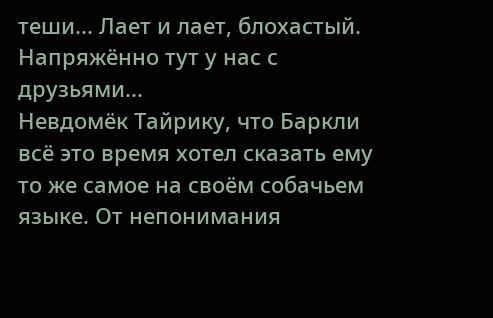теши... Лает и лает, блохастый. Напряжённо тут у нас с друзьями...
Невдомёк Тайрику, что Баркли всё это время хотел сказать ему то же самое на своём собачьем языке. От непонимания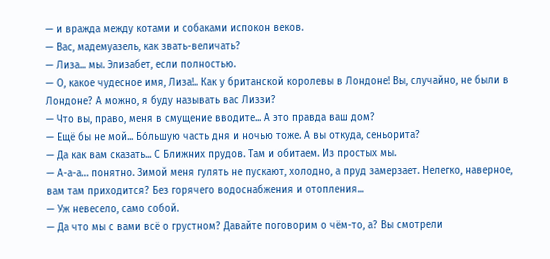— и вражда между котами и собаками испокон веков.
— Вас, мадемуазель, как звать-величать?
— Лиза... мы. Элизабет, если полностью.
— О, какое чудесное имя, Лиза!.. Как у британской королевы в Лондоне! Вы, случайно, не были в Лондоне? А можно, я буду называть вас Лиззи?
— Что вы, право, меня в смущение вводите... А это правда ваш дом?
— Ещё бы не мой... Бóльшую часть дня и ночью тоже. А вы откуда, сеньорита?
— Да как вам сказать... С Ближних прудов. Там и обитаем. Из простых мы.
— А-а-а… понятно. Зимой меня гулять не пускают, холодно, а пруд замерзает. Нелегко, наверное, вам там приходится? Без горячего водоснабжения и отопления...
— Уж невесело, само собой.
— Да что мы с вами всё о грустном? Давайте поговорим о чём-то, а? Вы смотрели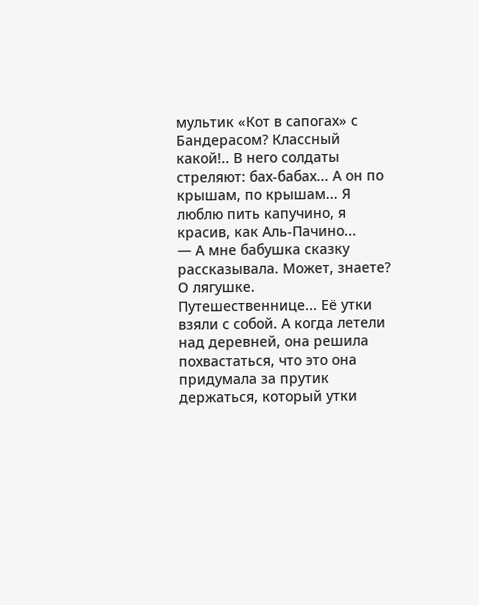мультик «Кот в сапогах» с Бандерасом? Классный какой!.. В него солдаты стреляют: бах-бабах... А он по крышам, по крышам... Я люблю пить капучино, я красив, как Аль-Пачино...
— А мне бабушка сказку рассказывала. Может, знаете? О лягушке. Путешественнице... Её утки взяли с собой. А когда летели над деревней, она решила похвастаться, что это она придумала за прутик держаться, который утки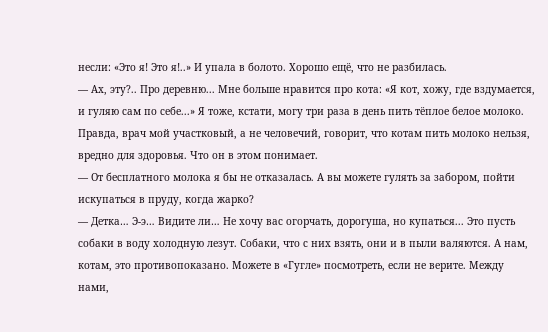несли: «Это я! Это я!..» И упала в болото. Хорошо ещё, что не разбилась.
— Ах, эту?.. Про деревню... Мне больше нравится про кота: «Я кот, хожу, где вздумается, и гуляю сам по себе...» Я тоже, кстати, могу три раза в день пить тёплое белое молоко. Правда, врач мой участковый, а не человечий, говорит, что котам пить молоко нельзя, вредно для здоровья. Что он в этом понимает.
— От бесплатного молока я бы не отказалась. А вы можете гулять за забором, пойти искупаться в пруду, когда жарко?
— Детка… Э-э… Видите ли… Не хочу вас огорчать, дорогуша, но купаться... Это пусть собаки в воду холодную лезут. Собаки, что с них взять, они и в пыли валяются. А нам, котам, это противопоказано. Можете в «Гугле» посмотреть, если не верите. Между нами,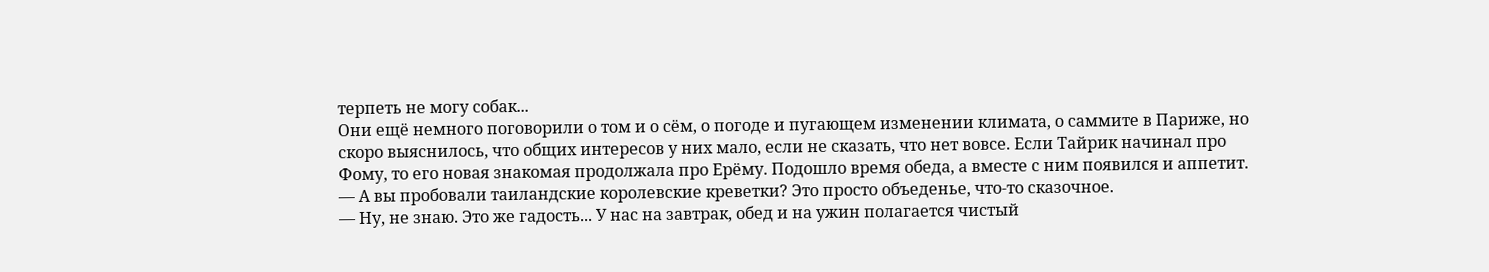терпеть не могу собак...
Они ещё немного поговорили о том и о сём, о погоде и пугающем изменении климата, о саммите в Париже, но скоро выяснилось, что общих интересов у них мало, если не сказать, что нет вовсе. Если Тайрик начинал про Фому, то его новая знакомая продолжала про Ерёму. Подошло время обеда, а вместе с ним появился и аппетит.
— А вы пробовали таиландские королевские креветки? Это просто объеденье, что-то сказочное.
— Ну, не знаю. Это же гадость... У нас на завтрак, обед и на ужин полагается чистый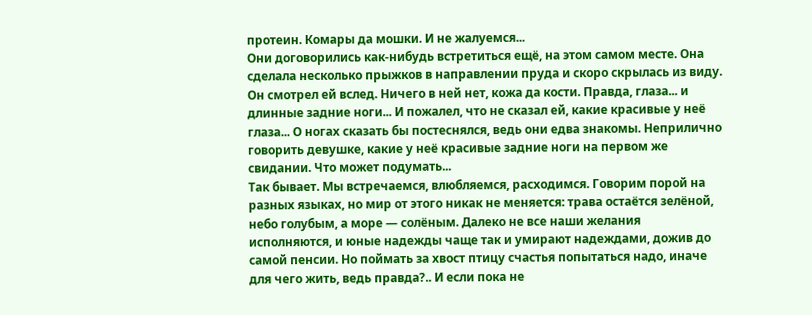протеин. Комары да мошки. И не жалуемся...
Они договорились как-нибудь встретиться ещё, на этом самом месте. Она сделала несколько прыжков в направлении пруда и скоро скрылась из виду. Он смотрел ей вслед. Ничего в ней нет, кожа да кости. Правда, глаза... и длинные задние ноги... И пожалел, что не сказал ей, какие красивые у неё глаза... О ногах сказать бы постеснялся, ведь они едва знакомы. Неприлично говорить девушке, какие у неё красивые задние ноги на первом же свидании. Что может подумать...
Так бывает. Мы встречаемся, влюбляемся, расходимся. Говорим порой на разных языках, но мир от этого никак не меняется: трава остаётся зелёной, небо голубым, а море — солёным. Далеко не все наши желания исполняются, и юные надежды чаще так и умирают надеждами, дожив до самой пенсии. Но поймать за хвост птицу счастья попытаться надо, иначе для чего жить, ведь правда?.. И если пока не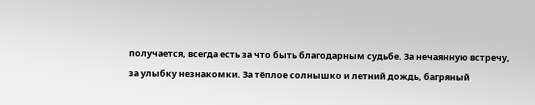получается, всегда есть за что быть благодарным судьбе. За нечаянную встречу, за улыбку незнакомки. За тёплое солнышко и летний дождь, багряный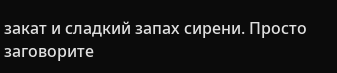закат и сладкий запах сирени. Просто заговорите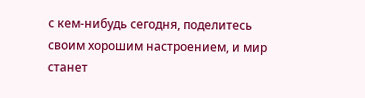с кем-нибудь сегодня, поделитесь своим хорошим настроением, и мир станет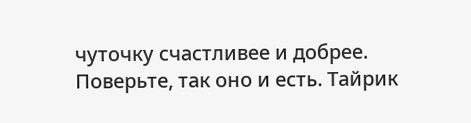чуточку счастливее и добрее. Поверьте, так оно и есть. Тайрик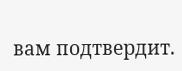вам подтвердит.